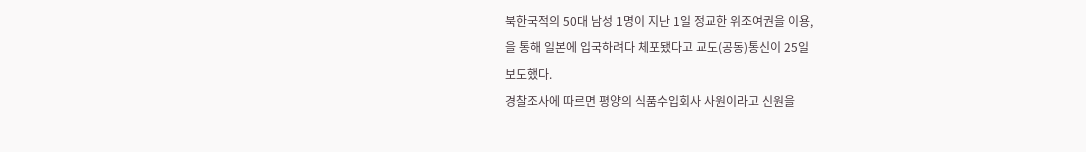북한국적의 50대 남성 1명이 지난 1일 정교한 위조여권을 이용,
을 통해 일본에 입국하려다 체포됐다고 교도(공동)통신이 25일
보도했다.
경찰조사에 따르면 평양의 식품수입회사 사원이라고 신원을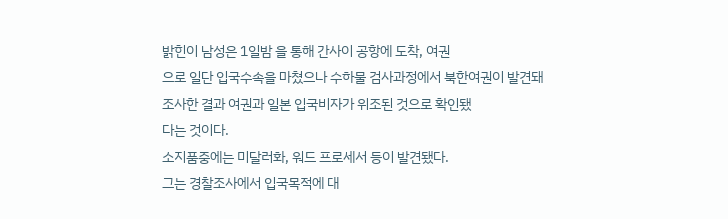밝힌이 남성은 1일밤 을 통해 간사이 공항에 도착, 여권
으로 일단 입국수속을 마쳤으나 수하물 검사과정에서 북한여권이 발견돼
조사한 결과 여권과 일본 입국비자가 위조된 것으로 확인됐
다는 것이다.
소지품중에는 미달러화, 워드 프로세서 등이 발견됐다.
그는 경찰조사에서 입국목적에 대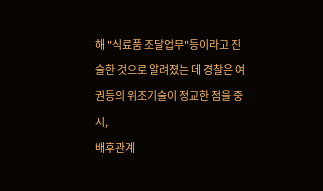해 "식료품 조달업무"등이라고 진
술한 것으로 알려졌는 데 경찰은 여권등의 위조기술이 정교한 점을 중시,
배후관계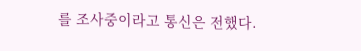를 조사중이라고 통신은 전했다.